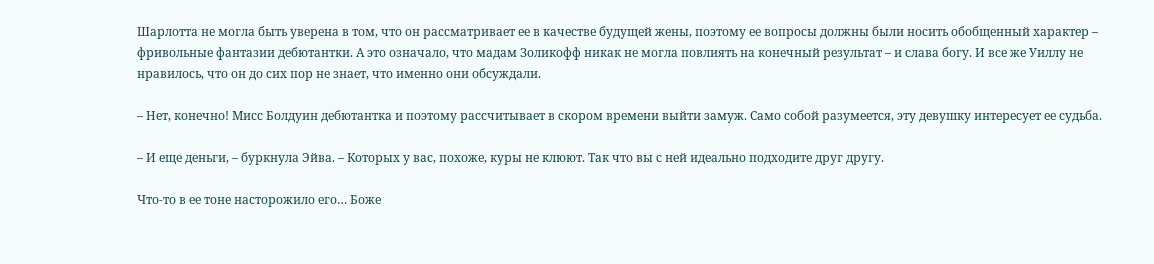Шарлотта не могла быть уверена в том, что он рассматривает ее в качестве будущей жены, поэтому ее вопросы должны были носить обобщенный характер – фривольные фантазии дебютантки. А это означало, что мадам Золикофф никак не могла повлиять на конечный результат – и слава богу. И все же Уиллу не нравилось, что он до сих пор не знает, что именно они обсуждали.

– Нет, конечно! Мисс Болдуин дебютантка и поэтому рассчитывает в скором времени выйти замуж. Само собой разумеется, эту девушку интересует ее судьба.

– И еще деньги, – буркнула Эйва. – Которых у вас, похоже, куры не клюют. Так что вы с ней идеально подходите друг другу.

Что-то в ее тоне насторожило его… Боже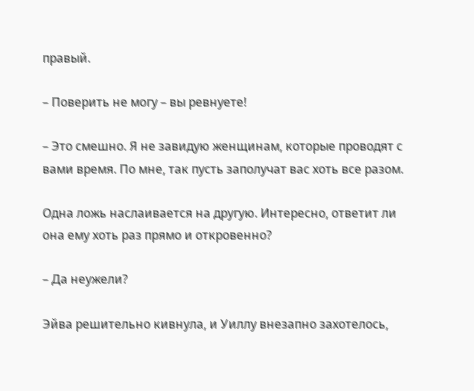правый.

– Поверить не могу – вы ревнуете!

– Это смешно. Я не завидую женщинам, которые проводят с вами время. По мне, так пусть заполучат вас хоть все разом.

Одна ложь наслаивается на другую. Интересно, ответит ли она ему хоть раз прямо и откровенно?

– Да неужели?

Эйва решительно кивнула, и Уиллу внезапно захотелось,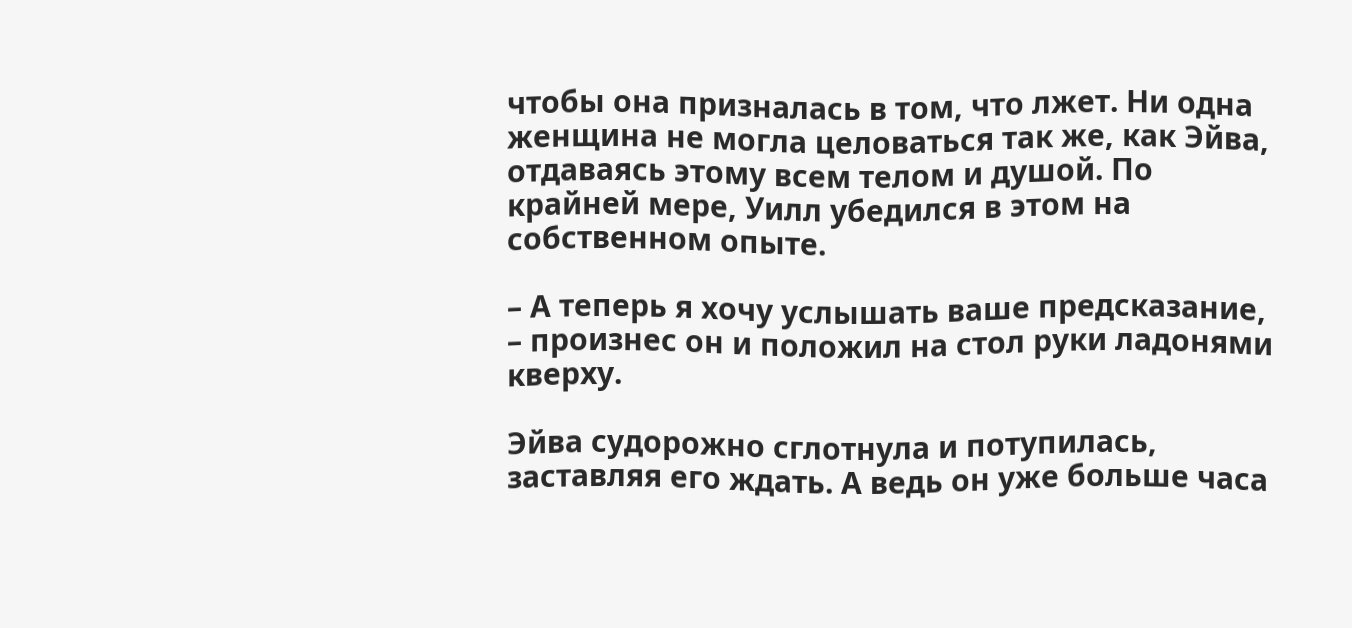чтобы она призналась в том, что лжет. Ни одна женщина не могла целоваться так же, как Эйва, отдаваясь этому всем телом и душой. По крайней мере, Уилл убедился в этом на собственном опыте.

– А теперь я хочу услышать ваше предсказание, – произнес он и положил на стол руки ладонями кверху.

Эйва судорожно сглотнула и потупилась, заставляя его ждать. А ведь он уже больше часа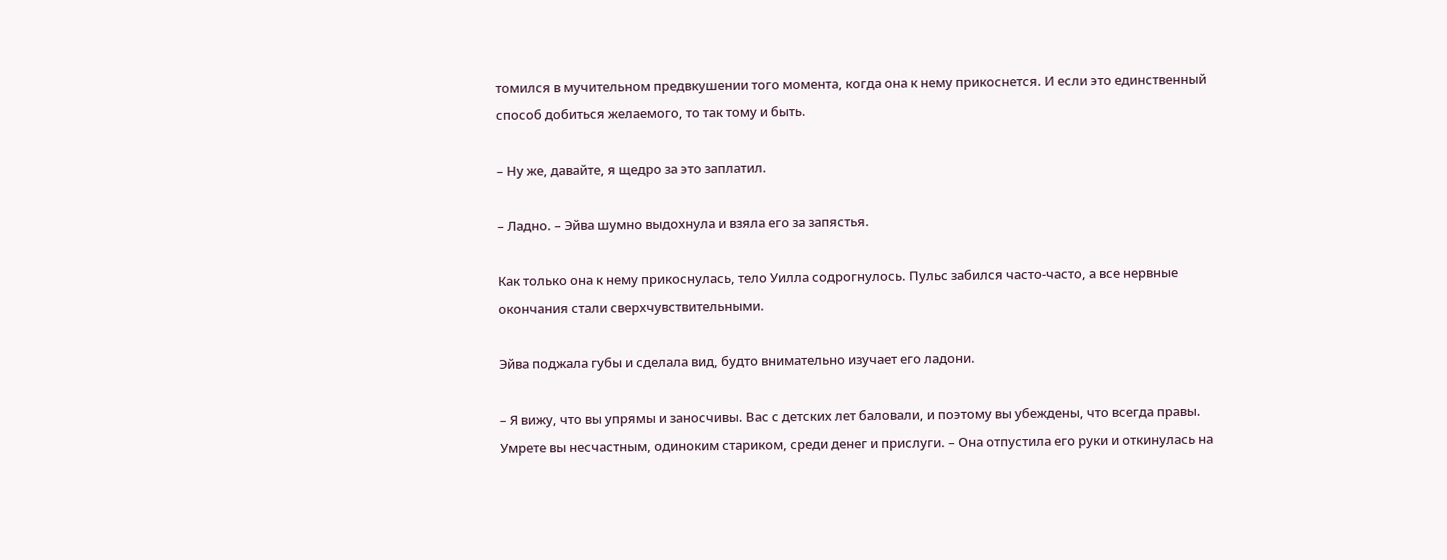томился в мучительном предвкушении того момента, когда она к нему прикоснется. И если это единственный способ добиться желаемого, то так тому и быть.

– Ну же, давайте, я щедро за это заплатил.

– Ладно. – Эйва шумно выдохнула и взяла его за запястья.

Как только она к нему прикоснулась, тело Уилла содрогнулось. Пульс забился часто-часто, а все нервные окончания стали сверхчувствительными.

Эйва поджала губы и сделала вид, будто внимательно изучает его ладони.

– Я вижу, что вы упрямы и заносчивы. Вас с детских лет баловали, и поэтому вы убеждены, что всегда правы. Умрете вы несчастным, одиноким стариком, среди денег и прислуги. – Она отпустила его руки и откинулась на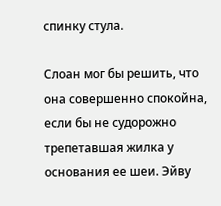спинку стула.

Слоан мог бы решить, что она совершенно спокойна, если бы не судорожно трепетавшая жилка у основания ее шеи. Эйву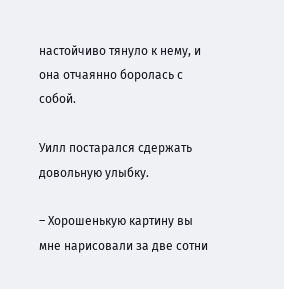настойчиво тянуло к нему, и она отчаянно боролась с собой.

Уилл постарался сдержать довольную улыбку.

– Хорошенькую картину вы мне нарисовали за две сотни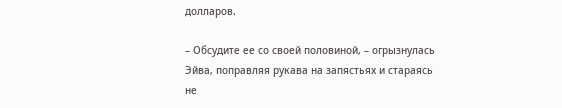долларов.

– Обсудите ее со своей половиной, – огрызнулась Эйва, поправляя рукава на запястьях и стараясь не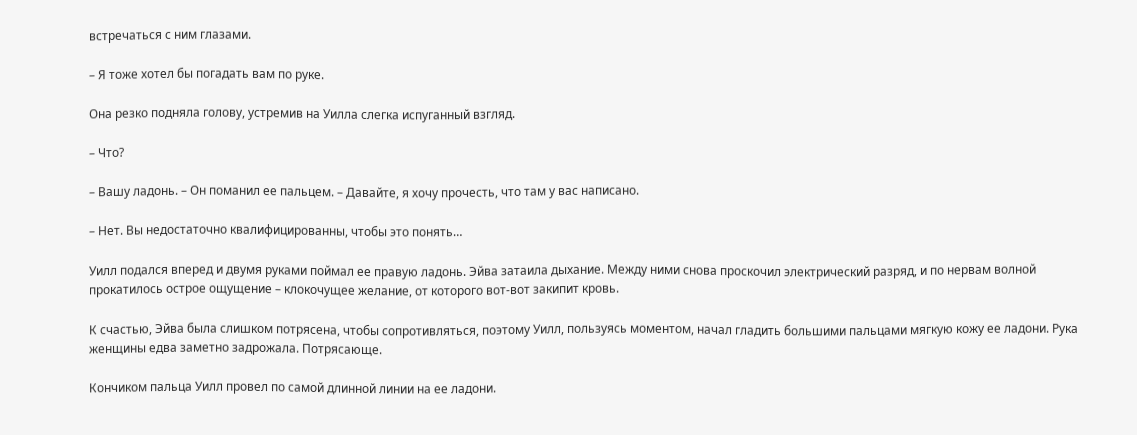встречаться с ним глазами.

– Я тоже хотел бы погадать вам по руке.

Она резко подняла голову, устремив на Уилла слегка испуганный взгляд.

– Что?

– Вашу ладонь. – Он поманил ее пальцем. – Давайте, я хочу прочесть, что там у вас написано.

– Нет. Вы недостаточно квалифицированны, чтобы это понять…

Уилл подался вперед и двумя руками поймал ее правую ладонь. Эйва затаила дыхание. Между ними снова проскочил электрический разряд, и по нервам волной прокатилось острое ощущение – клокочущее желание, от которого вот-вот закипит кровь.

К счастью, Эйва была слишком потрясена, чтобы сопротивляться, поэтому Уилл, пользуясь моментом, начал гладить большими пальцами мягкую кожу ее ладони. Рука женщины едва заметно задрожала. Потрясающе.

Кончиком пальца Уилл провел по самой длинной линии на ее ладони.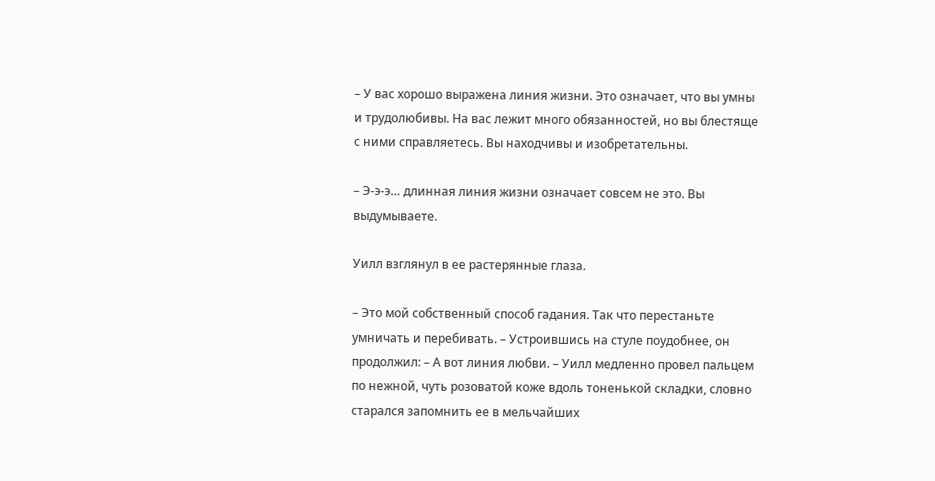– У вас хорошо выражена линия жизни. Это означает, что вы умны и трудолюбивы. На вас лежит много обязанностей, но вы блестяще с ними справляетесь. Вы находчивы и изобретательны.

– Э-э-э… длинная линия жизни означает совсем не это. Вы выдумываете.

Уилл взглянул в ее растерянные глаза.

– Это мой собственный способ гадания. Так что перестаньте умничать и перебивать. – Устроившись на стуле поудобнее, он продолжил: – А вот линия любви. – Уилл медленно провел пальцем по нежной, чуть розоватой коже вдоль тоненькой складки, словно старался запомнить ее в мельчайших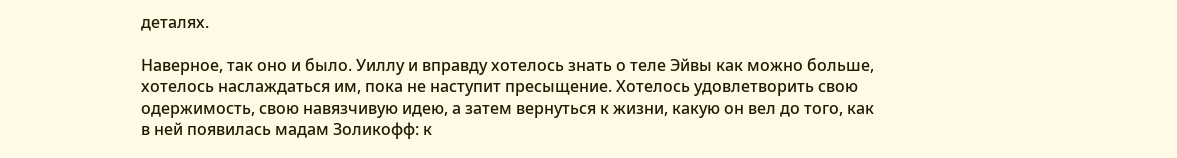деталях.

Наверное, так оно и было. Уиллу и вправду хотелось знать о теле Эйвы как можно больше, хотелось наслаждаться им, пока не наступит пресыщение. Хотелось удовлетворить свою одержимость, свою навязчивую идею, а затем вернуться к жизни, какую он вел до того, как в ней появилась мадам Золикофф: к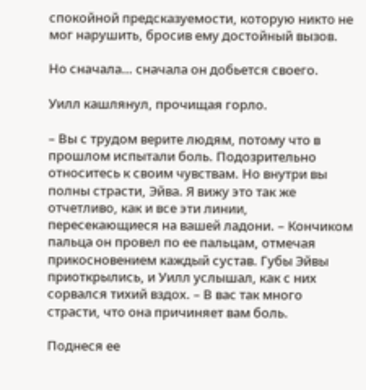спокойной предсказуемости, которую никто не мог нарушить, бросив ему достойный вызов.

Но сначала… сначала он добьется своего.

Уилл кашлянул, прочищая горло.

– Вы с трудом верите людям, потому что в прошлом испытали боль. Подозрительно относитесь к своим чувствам. Но внутри вы полны страсти, Эйва. Я вижу это так же отчетливо, как и все эти линии, пересекающиеся на вашей ладони. – Кончиком пальца он провел по ее пальцам, отмечая прикосновением каждый сустав. Губы Эйвы приоткрылись, и Уилл услышал, как с них сорвался тихий вздох. – В вас так много страсти, что она причиняет вам боль.

Поднеся ее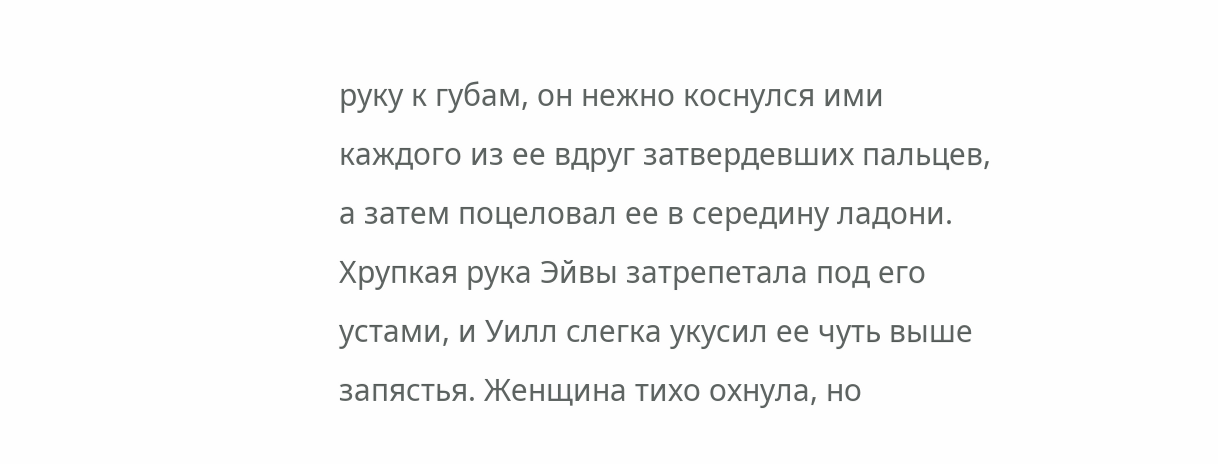руку к губам, он нежно коснулся ими каждого из ее вдруг затвердевших пальцев, а затем поцеловал ее в середину ладони. Хрупкая рука Эйвы затрепетала под его устами, и Уилл слегка укусил ее чуть выше запястья. Женщина тихо охнула, но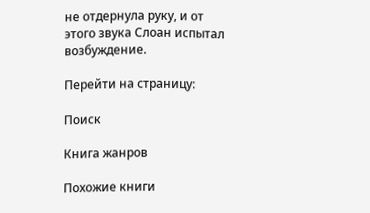не отдернула руку, и от этого звука Слоан испытал возбуждение.

Перейти на страницу:

Поиск

Книга жанров

Похожие книги